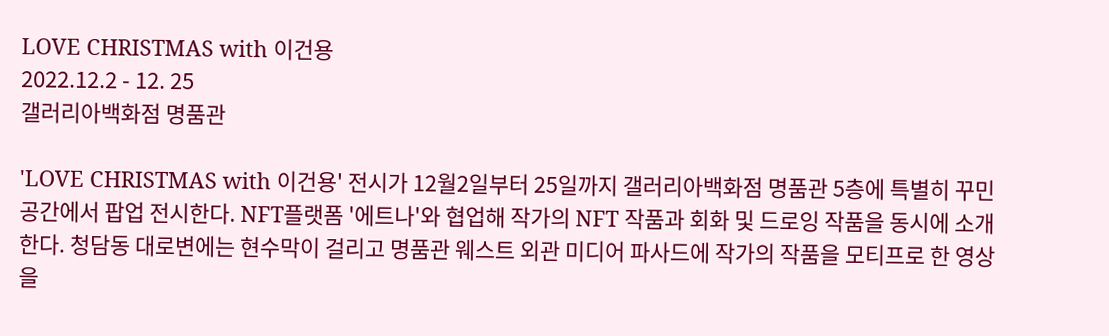LOVE CHRISTMAS with 이건용
2022.12.2 - 12. 25
갤러리아백화점 명품관

'LOVE CHRISTMAS with 이건용' 전시가 12월2일부터 25일까지 갤러리아백화점 명품관 5층에 특별히 꾸민 공간에서 팝업 전시한다. NFT플랫폼 '에트나'와 협업해 작가의 NFT 작품과 회화 및 드로잉 작품을 동시에 소개한다. 청담동 대로변에는 현수막이 걸리고 명품관 웨스트 외관 미디어 파사드에 작가의 작품을 모티프로 한 영상을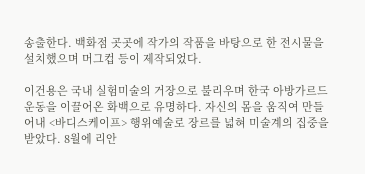송출한다. 백화점 곳곳에 작가의 작품을 바탕으로 한 전시물을 설치했으며 머그컵 등이 제작되었다.

이건용은 국내 실험미술의 거장으로 불리우며 한국 아방가르드 운동을 이끌어온 화백으로 유명하다. 자신의 몸을 움직여 만들어내 <바디스케이프> 행위예술로 장르를 넓혀 미술계의 집중을 받았다. 8월에 리안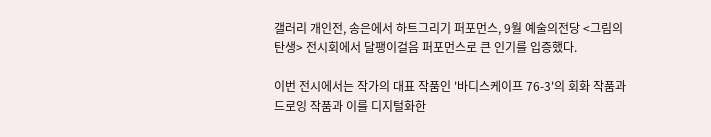갤러리 개인전, 송은에서 하트그리기 퍼포먼스, 9월 예술의전당 <그림의 탄생> 전시회에서 달팽이걸음 퍼포먼스로 큰 인기를 입증했다.

이번 전시에서는 작가의 대표 작품인 '바디스케이프 76-3'의 회화 작품과 드로잉 작품과 이를 디지털화한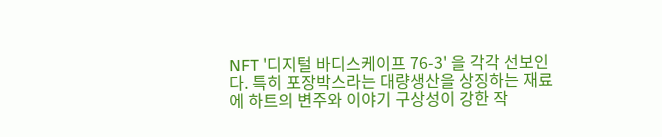NFT '디지털 바디스케이프 76-3' 을 각각 선보인다. 특히 포장박스라는 대량생산을 상징하는 재료에 하트의 변주와 이야기 구상성이 강한 작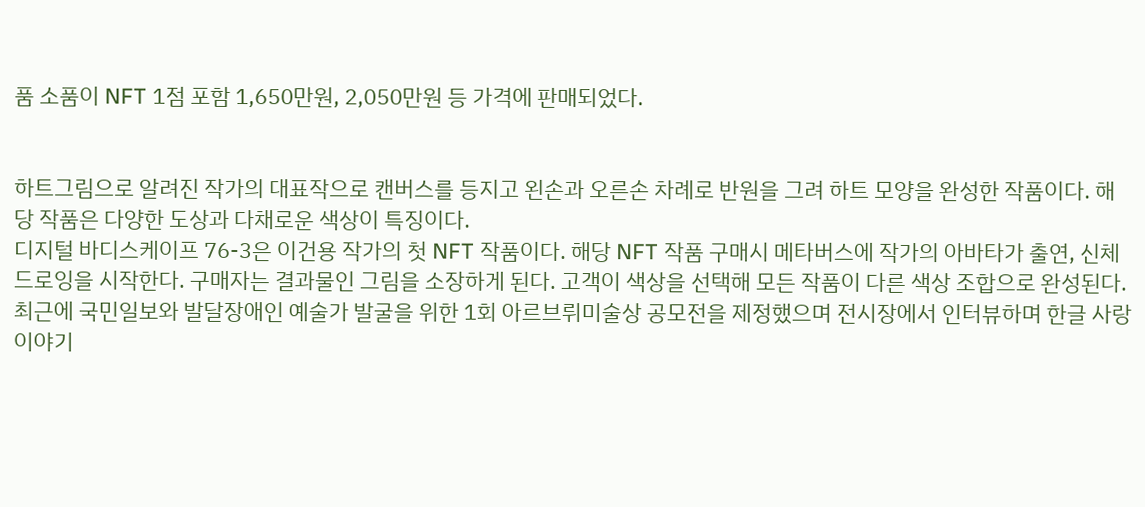품 소품이 NFT 1점 포함 1,650만원, 2,050만원 등 가격에 판매되었다.


하트그림으로 알려진 작가의 대표작으로 캔버스를 등지고 왼손과 오른손 차례로 반원을 그려 하트 모양을 완성한 작품이다. 해당 작품은 다양한 도상과 다채로운 색상이 특징이다.
디지털 바디스케이프 76-3은 이건용 작가의 첫 NFT 작품이다. 해당 NFT 작품 구매시 메타버스에 작가의 아바타가 출연, 신체 드로잉을 시작한다. 구매자는 결과물인 그림을 소장하게 된다. 고객이 색상을 선택해 모든 작품이 다른 색상 조합으로 완성된다.
최근에 국민일보와 발달장애인 예술가 발굴을 위한 1회 아르브뤼미술상 공모전을 제정했으며 전시장에서 인터뷰하며 한글 사랑 이야기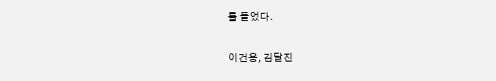를 들었다.

이건용, 김달진